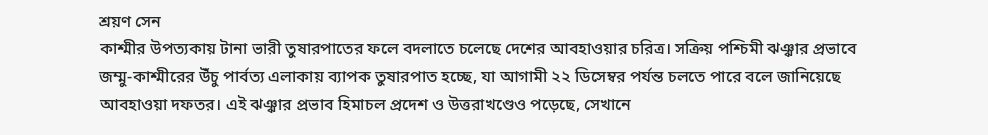শ্রয়ণ সেন
কাশ্মীর উপত্যকায় টানা ভারী তুষারপাতের ফলে বদলাতে চলেছে দেশের আবহাওয়ার চরিত্র। সক্রিয় পশ্চিমী ঝঞ্ঝার প্রভাবে জম্মু-কাশ্মীরের উঁচু পার্বত্য এলাকায় ব্যাপক তুষারপাত হচ্ছে, যা আগামী ২২ ডিসেম্বর পর্যন্ত চলতে পারে বলে জানিয়েছে আবহাওয়া দফতর। এই ঝঞ্ঝার প্রভাব হিমাচল প্রদেশ ও উত্তরাখণ্ডেও পড়েছে, সেখানে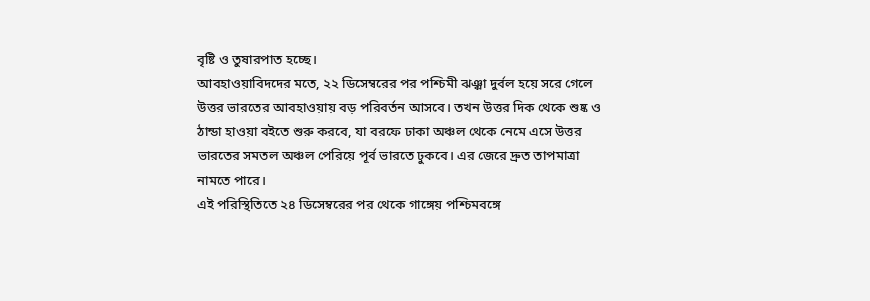বৃষ্টি ও তুষারপাত হচ্ছে।
আবহাওয়াবিদদের মতে, ২২ ডিসেম্বরের পর পশ্চিমী ঝঞ্ঝা দুর্বল হয়ে সরে গেলে উত্তর ভারতের আবহাওয়ায় বড় পরিবর্তন আসবে। তখন উত্তর দিক থেকে শুষ্ক ও ঠান্ডা হাওয়া বইতে শুরু করবে, যা বরফে ঢাকা অঞ্চল থেকে নেমে এসে উত্তর ভারতের সমতল অঞ্চল পেরিয়ে পূর্ব ভারতে ঢুকবে। এর জেরে দ্রুত তাপমাত্রা নামতে পারে।
এই পরিস্থিতিতে ২৪ ডিসেম্বরের পর থেকে গাঙ্গেয় পশ্চিমবঙ্গে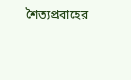শৈত্যপ্রবাহের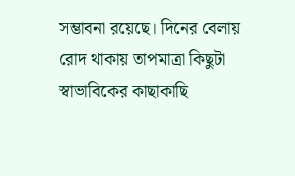সম্ভাবনা রয়েছে। দিনের বেলায় রোদ থাকায় তাপমাত্রা কিছুটা স্বাভাবিকের কাছাকাছি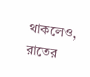থাকলেও, রাতের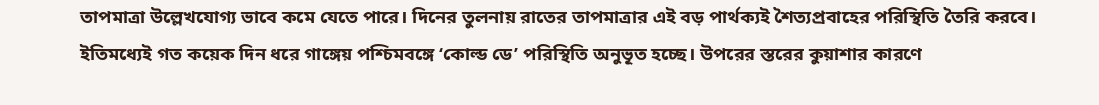তাপমাত্রা উল্লেখযোগ্য ভাবে কমে যেতে পারে। দিনের তুলনায় রাতের তাপমাত্রার এই বড় পার্থক্যই শৈত্যপ্রবাহের পরিস্থিতি তৈরি করবে।
ইতিমধ্যেই গত কয়েক দিন ধরে গাঙ্গেয় পশ্চিমবঙ্গে ‘কোল্ড ডে’ পরিস্থিতি অনুভূত হচ্ছে। উপরের স্তরের কুয়াশার কারণে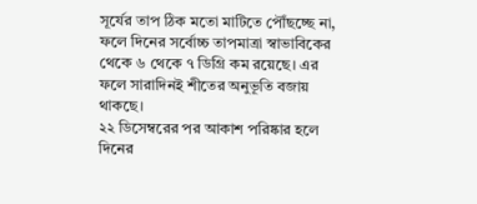সূর্যের তাপ ঠিক মতো মাটিতে পৌঁছচ্ছে না, ফলে দিনের সর্বোচ্চ তাপমাত্রা স্বাভাবিকের থেকে ৬ থেকে ৭ ডিগ্রি কম রয়েছে। এর ফলে সারাদিনই শীতের অনুভূতি বজায় থাকছে।
২২ ডিসেম্বরের পর আকাশ পরিষ্কার হলে দিনের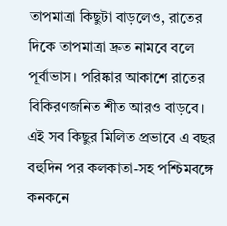তাপমাত্রা কিছুটা বাড়লেও, রাতের দিকে তাপমাত্রা দ্রুত নামবে বলে পূর্বাভাস। পরিষ্কার আকাশে রাতের বিকিরণজনিত শীত আরও বাড়বে।
এই সব কিছুর মিলিত প্রভাবে এ বছর বহুদিন পর কলকাতা-সহ পশ্চিমবঙ্গে কনকনে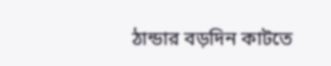ঠান্ডার বড়দিন কাটতে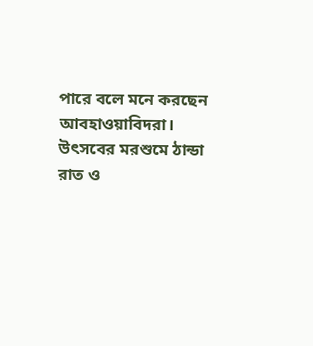পারে বলে মনে করছেন আবহাওয়াবিদরা। উৎসবের মরশুমে ঠান্ডা রাত ও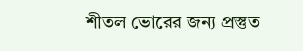শীতল ভোরের জন্য প্রস্তুত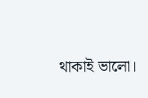থাকাই ভালো।